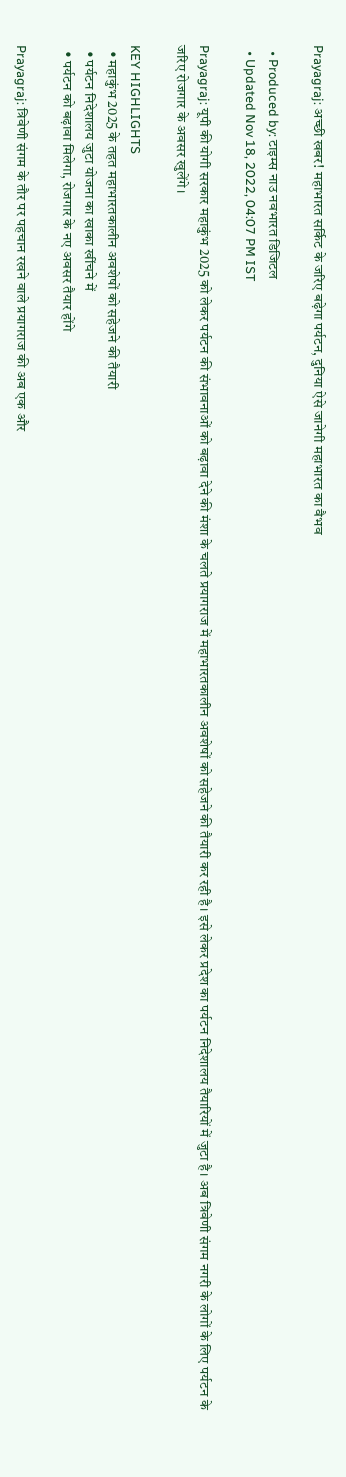Prayagraj: अच्छी खबर! महाभारत सर्किट के जरिए बढ़ेगा पर्यटन, दुनिया ऐसे जानेगी महाभारत का वैभव

  • Produced by: टाइम्स नाउ नवभारत डिजिटल
  • Updated Nov 18, 2022, 04:07 PM IST

Prayagraj: यूपी की योगी सरकार महाकुंभ 2025 को लेकर पर्यटन की संभावनाओं को बढ़ावा देने की मंशा के चलते प्रयागराज में महाभारतकालीन अवशेषों को सहेजने की तैयारी कर रही है। इसे लेकर प्रदेश का पर्यटन निदेशालय तैयारियों में जुटा है। अब त्रिवेणी संगम नगरी के लोगों के लिए पर्यटन के जरिए रोजगार के अवसर खुलेंगे।

KEY HIGHLIGHTS
  • महाकुंभ 2025 के तहत महाभारतकालीन अवशेषों को सहेजने की तैयारी
  • पर्यटन निदेशालय जुटा योजना का खाका खींचने में
  • पर्यटन को बढ़ावा मिलेगा, रोजगार के नए अवसर तैयार होंगे

Prayagraj: त्रिवेणी संगम के तौर पर पहचान रखने वाले प्रयागराज की अब एक और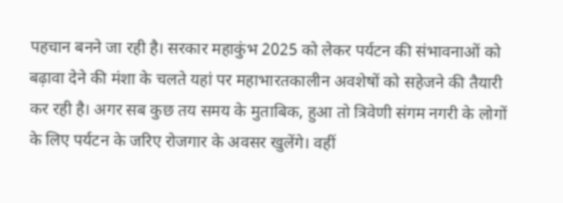पहचान बनने जा रही है। सरकार महाकुंभ 2025 को लेकर पर्यटन की संभावनाओं को बढ़ावा देने की मंशा के चलते यहां पर महाभारतकालीन अवशेषों को सहेजने की तैयारी कर रही है। अगर सब कुछ तय समय के मुताबिक, हुआ तो त्रिवेणी संगम नगरी के लोगों के लिए पर्यटन के जरिए रोजगार के अवसर खुलेंगे। वहीं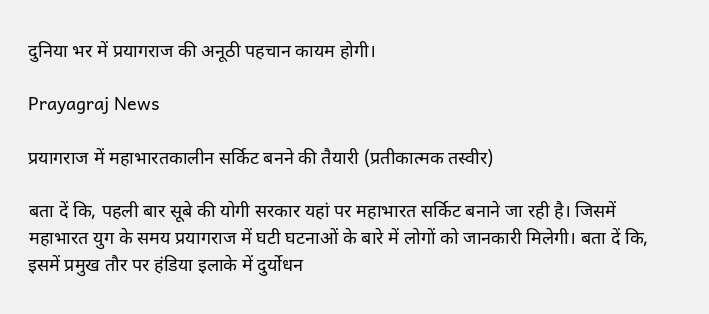दुनिया भर में प्रयागराज की अनूठी पहचान कायम होगी।

Prayagraj News

प्रयागराज में महाभारतकालीन सर्किट बनने की तैयारी (प्रतीकात्मक तस्वीर)

बता दें कि, पहली बार सूबे की योगी सरकार यहां पर महाभारत सर्किट बनाने जा रही है। जिसमें महाभारत युग के समय प्रयागराज में घटी घटनाओं के बारे में लोगों को जानकारी मिलेगी। बता दें कि, इसमें प्रमुख तौर पर हंडिया इलाके में दुर्योधन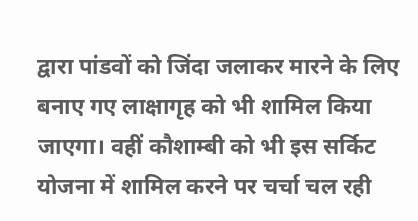द्वारा पांडवों को जिंदा जलाकर मारने के लिए बनाए गए लाक्षागृह को भी शामिल किया जाएगा। वहीं कौशाम्बी को भी इस सर्किट योजना में शामिल करने पर चर्चा चल रही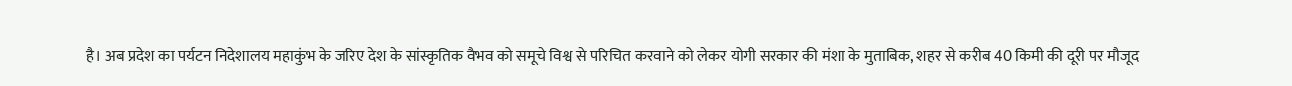है। अब प्रदेश का पर्यटन निदेशालय महाकुंभ के जरिए देश के सांस्कृतिक वैभव को समूचे विश्व से परिचित करवाने को लेकर योगी सरकार की मंशा के मुताबिक, शहर से करीब 40 किमी की दूरी पर मौजूद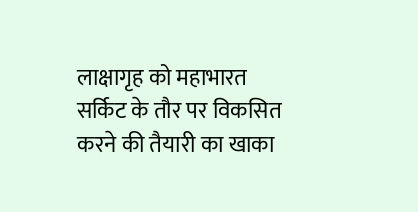लाक्षागृह को महाभारत सर्किट के तौर पर विकसित करने की तैयारी का खाका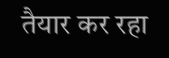तैयार कर रहा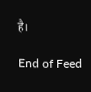है।

End of Feed